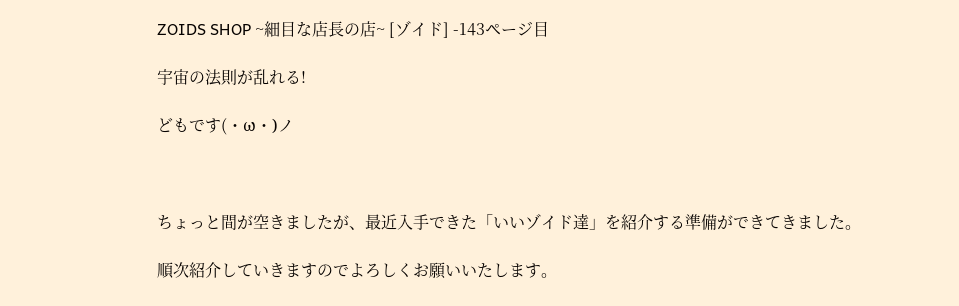ZOIDS SHOP ~細目な店長の店~ [ゾイド] -143ページ目

宇宙の法則が乱れる!

どもです(・ω・)ノ



ちょっと間が空きましたが、最近入手できた「いいゾイド達」を紹介する準備ができてきました。

順次紹介していきますのでよろしくお願いいたします。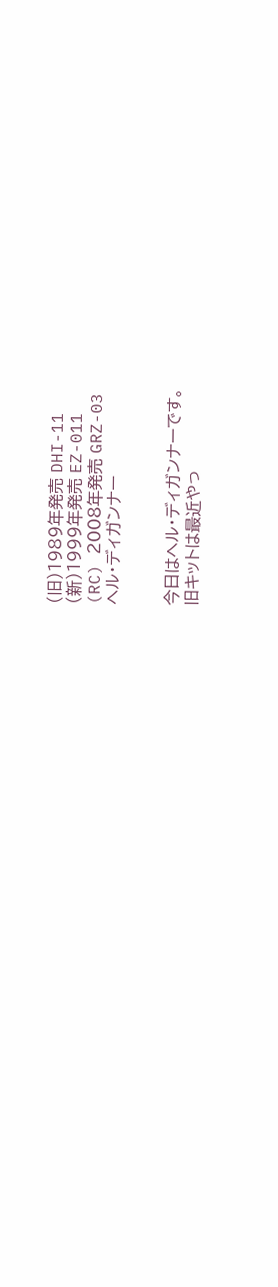(旧)1989年発売 DHI-11
(新)1999年発売 EZ-011
(RC) 2008年発売 GRZ-03
ヘル・ディガンナー


今日はヘル・ディガンナーです。
旧キットは最近やっ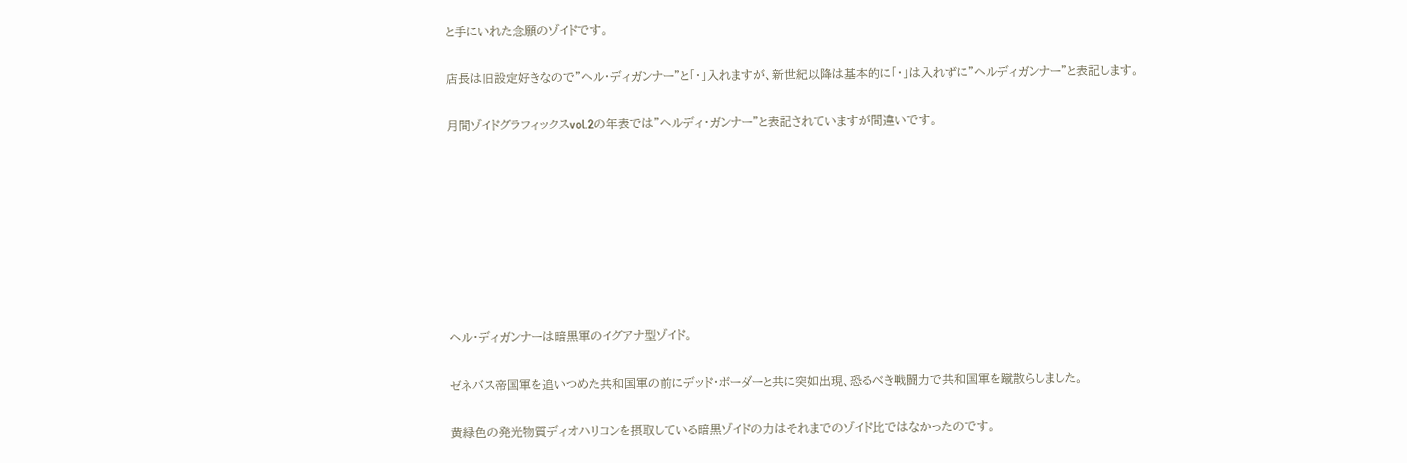と手にいれた念願のゾイドです。

店長は旧設定好きなので"ヘル・ディガンナー"と「・」入れますが、新世紀以降は基本的に「・」は入れずに"ヘルディガンナー"と表記します。

月間ゾイドグラフィックスvol.2の年表では"ヘルディ・ガンナー"と表記されていますが間違いです。








ヘル・ディガンナーは暗黒軍のイグアナ型ゾイド。

ゼネバス帝国軍を追いつめた共和国軍の前にデッド・ボーダーと共に突如出現、恐るべき戦闘力で共和国軍を蹴散らしました。

黄緑色の発光物質ディオハリコンを摂取している暗黒ゾイドの力はそれまでのゾイド比ではなかったのです。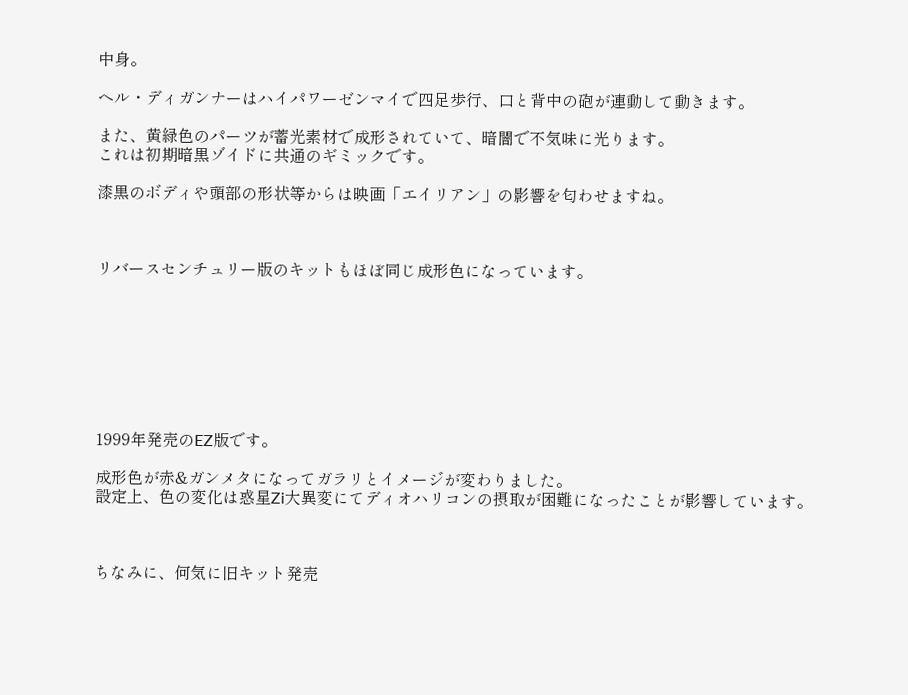中身。

ヘル・ディガンナーはハイパワーゼンマイで四足歩行、口と背中の砲が連動して動きます。

また、黄緑色のパーツが蓄光素材で成形されていて、暗闇で不気味に光ります。
これは初期暗黒ゾイドに共通のギミックです。

漆黒のボディや頭部の形状等からは映画「エイリアン」の影響を匂わせますね。



リバースセンチュリー版のキットもほぼ同じ成形色になっています。








1999年発売のEZ版です。

成形色が赤&ガンメタになってガラリとイメージが変わりました。
設定上、色の変化は惑星Zi大異変にてディオハリコンの摂取が困難になったことが影響しています。



ちなみに、何気に旧キット発売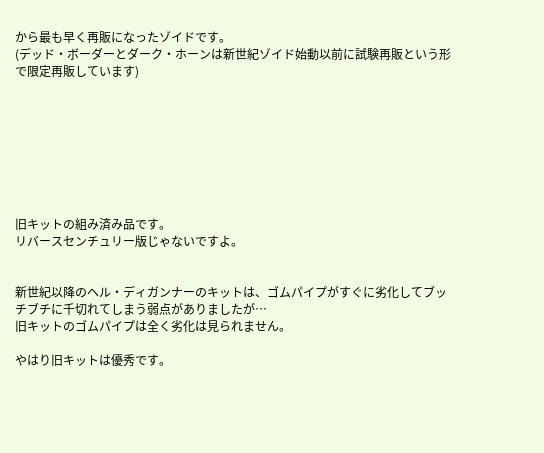から最も早く再販になったゾイドです。
(デッド・ボーダーとダーク・ホーンは新世紀ゾイド始動以前に試験再販という形で限定再販しています)








旧キットの組み済み品です。
リバースセンチュリー版じゃないですよ。


新世紀以降のヘル・ディガンナーのキットは、ゴムパイプがすぐに劣化してブッチブチに千切れてしまう弱点がありましたが…
旧キットのゴムパイプは全く劣化は見られません。

やはり旧キットは優秀です。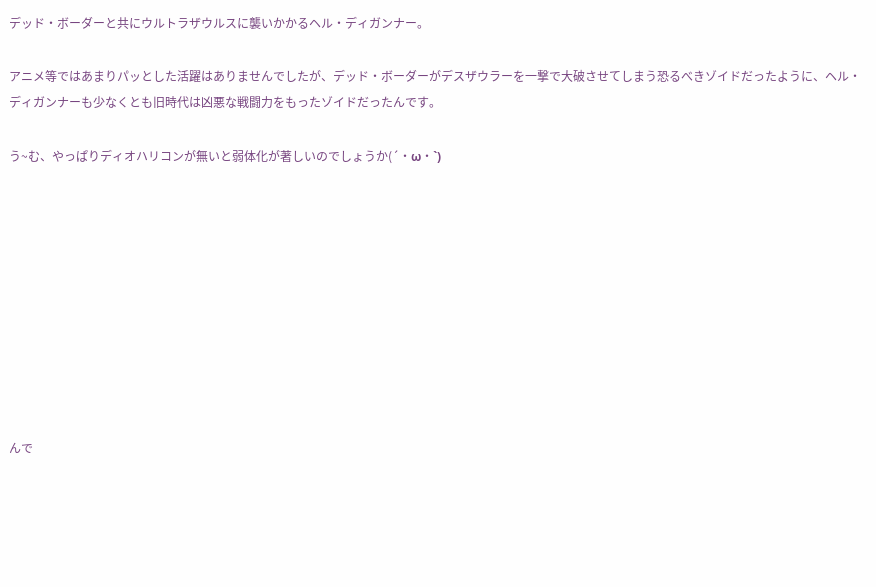デッド・ボーダーと共にウルトラザウルスに襲いかかるヘル・ディガンナー。

アニメ等ではあまりパッとした活躍はありませんでしたが、デッド・ボーダーがデスザウラーを一撃で大破させてしまう恐るべきゾイドだったように、ヘル・ディガンナーも少なくとも旧時代は凶悪な戦闘力をもったゾイドだったんです。

う~む、やっぱりディオハリコンが無いと弱体化が著しいのでしょうか(´・ω・`)










んで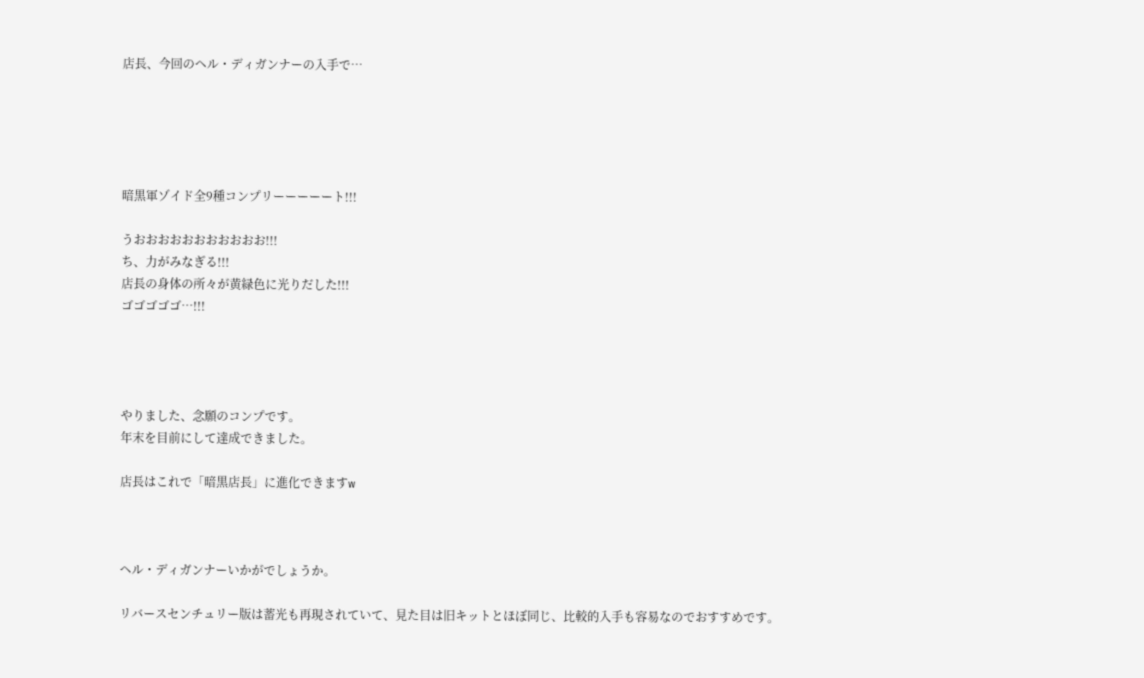店長、今回のヘル・ディガンナーの入手で…





暗黒軍ゾイド全9種コンプリーーーーート!!!

うおおおおおおおおおおお!!!
ち、力がみなぎる!!!
店長の身体の所々が黄緑色に光りだした!!!
ゴゴゴゴゴ…!!!




やりました、念願のコンプです。
年末を目前にして達成できました。

店長はこれで「暗黒店長」に進化できますw



ヘル・ディガンナーいかがでしょうか。

リバースセンチュリー版は蓄光も再現されていて、見た目は旧キットとほぼ同じ、比較的入手も容易なのでおすすめです。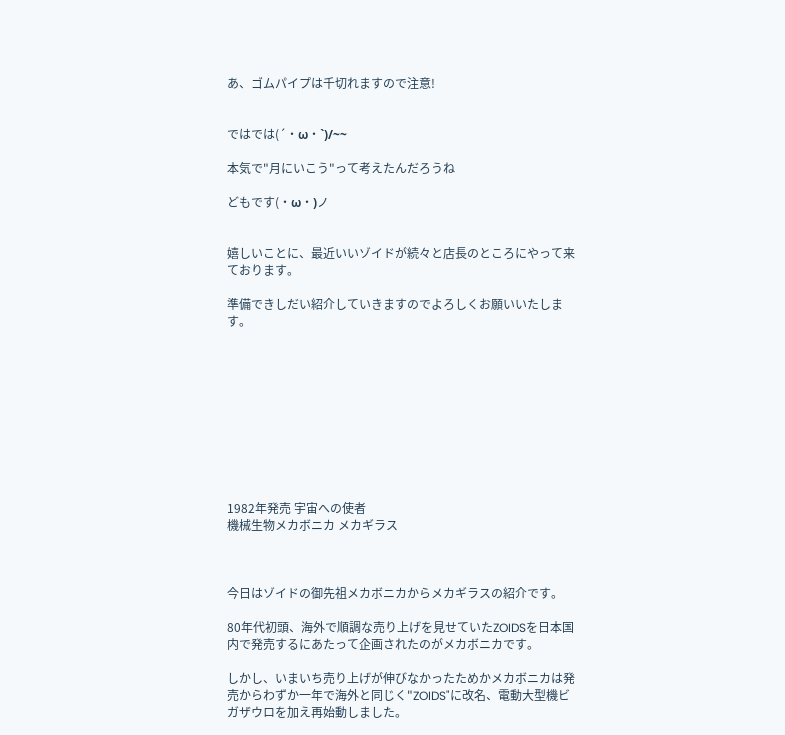あ、ゴムパイプは千切れますので注意!


ではでは(´・ω・`)/~~

本気で"月にいこう"って考えたんだろうね

どもです(・ω・)ノ


嬉しいことに、最近いいゾイドが続々と店長のところにやって来ております。

準備できしだい紹介していきますのでよろしくお願いいたします。










1982年発売 宇宙への使者
機械生物メカボニカ メカギラス



今日はゾイドの御先祖メカボニカからメカギラスの紹介です。

80年代初頭、海外で順調な売り上げを見せていたZOIDSを日本国内で発売するにあたって企画されたのがメカボニカです。

しかし、いまいち売り上げが伸びなかったためかメカボニカは発売からわずか一年で海外と同じく"ZOIDS"に改名、電動大型機ビガザウロを加え再始動しました。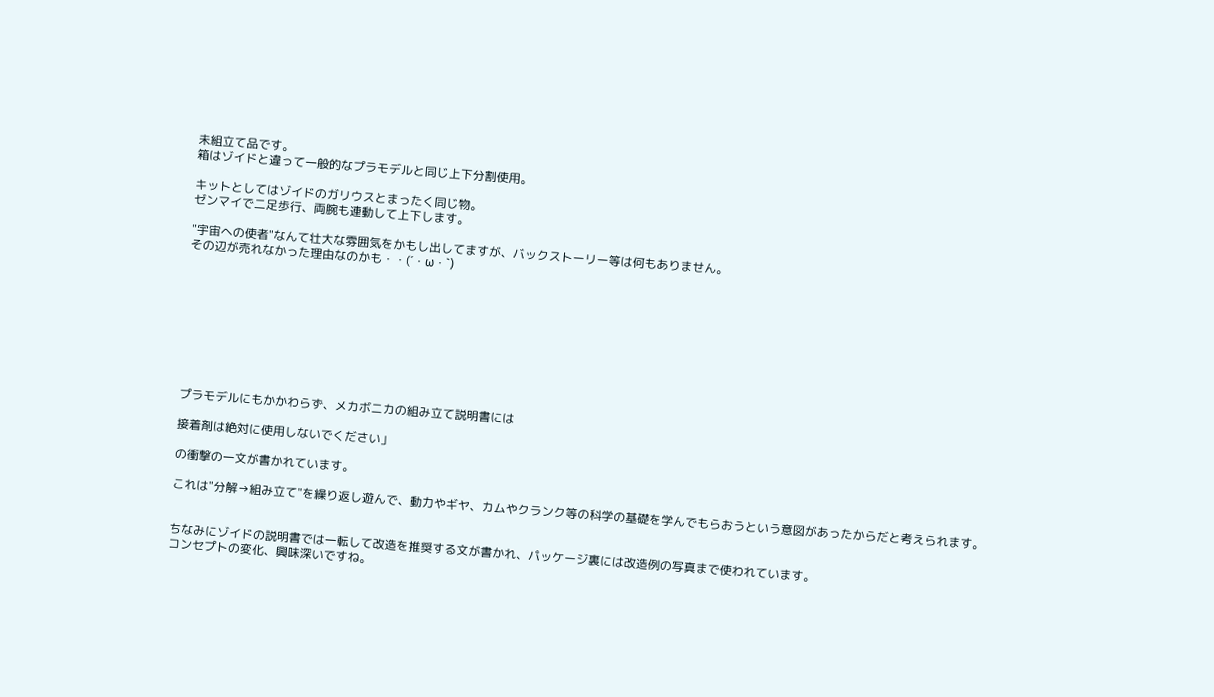未組立て品です。
箱はゾイドと違って一般的なプラモデルと同じ上下分割使用。

キットとしてはゾイドのガリウスとまったく同じ物。
ゼンマイで二足歩行、両腕も連動して上下します。

"宇宙への使者"なんて壮大な雰囲気をかもし出してますが、バックストーリー等は何もありません。
その辺が売れなかった理由なのかも・・(´・ω・`)









プラモデルにもかかわらず、メカボニカの組み立て説明書には

接着剤は絶対に使用しないでください」

の衝撃の一文が書かれています。

これは"分解→組み立て"を繰り返し遊んで、動力やギヤ、カムやクランク等の科学の基礎を学んでもらおうという意図があったからだと考えられます。


ちなみにゾイドの説明書では一転して改造を推奨する文が書かれ、パッケージ裏には改造例の写真まで使われています。
コンセプトの変化、興味深いですね。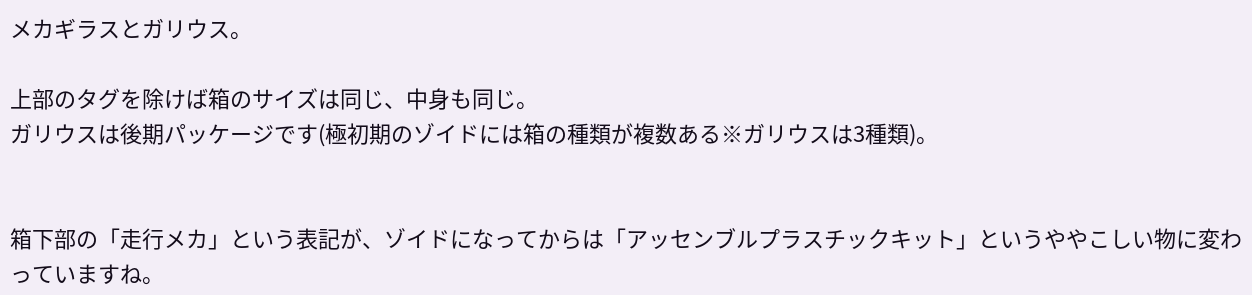メカギラスとガリウス。

上部のタグを除けば箱のサイズは同じ、中身も同じ。
ガリウスは後期パッケージです(極初期のゾイドには箱の種類が複数ある※ガリウスは3種類)。


箱下部の「走行メカ」という表記が、ゾイドになってからは「アッセンブルプラスチックキット」というややこしい物に変わっていますね。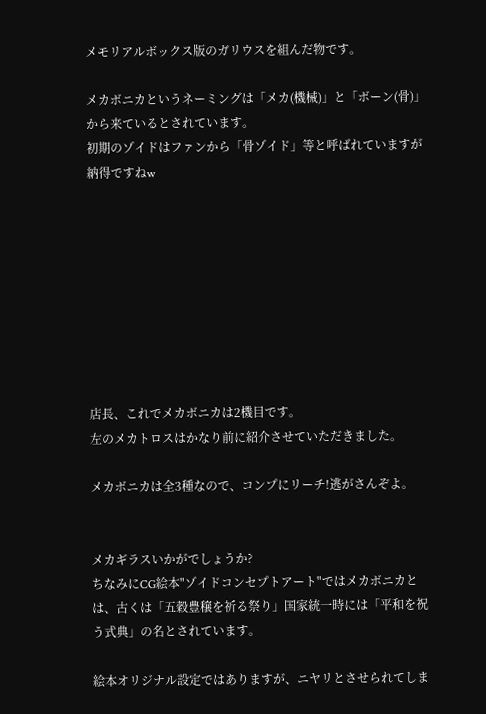メモリアルボックス版のガリウスを組んだ物です。

メカボニカというネーミングは「メカ(機械)」と「ボーン(骨)」から来ているとされています。
初期のゾイドはファンから「骨ゾイド」等と呼ばれていますが納得ですねw









店長、これでメカボニカは2機目です。
左のメカトロスはかなり前に紹介させていただきました。

メカボニカは全3種なので、コンプにリーチ!逃がさんぞよ。


メカギラスいかがでしょうか?
ちなみにCG絵本"ゾイドコンセプトアート"ではメカボニカとは、古くは「五穀豊穣を祈る祭り」国家統一時には「平和を祝う式典」の名とされています。

絵本オリジナル設定ではありますが、ニヤリとさせられてしま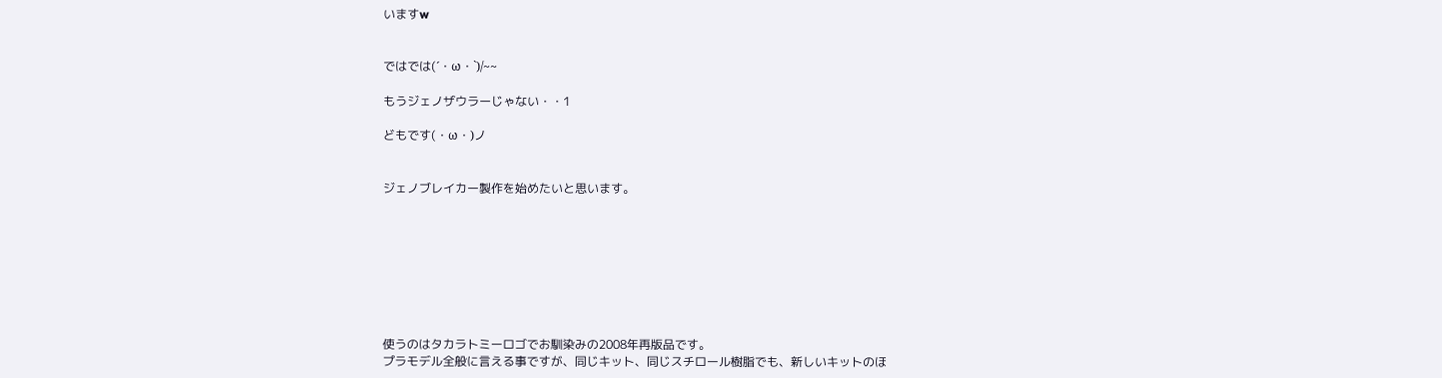いますw


ではでは(´・ω・`)/~~

もうジェノザウラーじゃない・・1

どもです(・ω・)ノ


ジェノブレイカー製作を始めたいと思います。








使うのはタカラトミーロゴでお馴染みの2008年再版品です。
プラモデル全般に言える事ですが、同じキット、同じスチロール樹脂でも、新しいキットのほ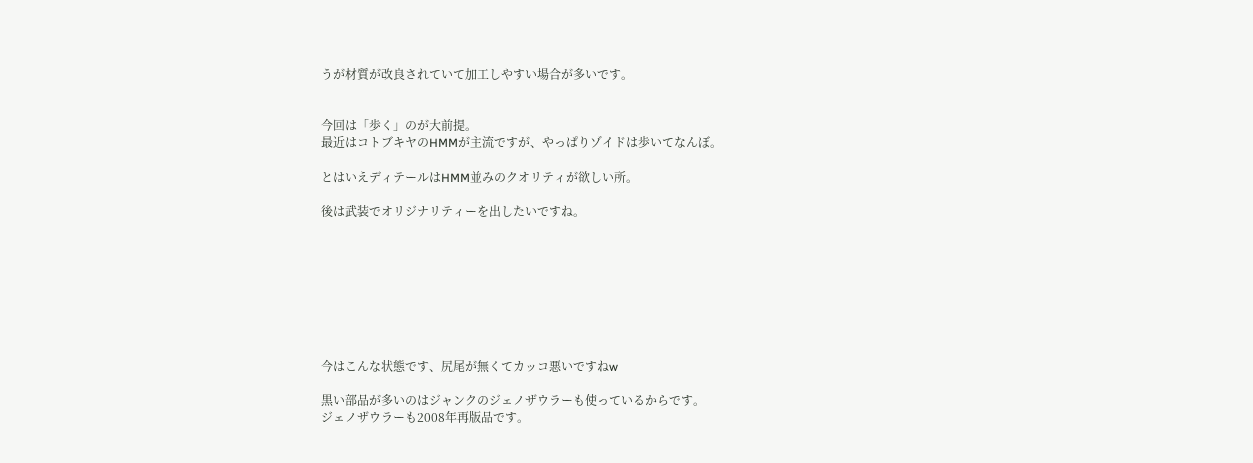うが材質が改良されていて加工しやすい場合が多いです。


今回は「歩く」のが大前提。
最近はコトブキヤのHMMが主流ですが、やっぱりゾイドは歩いてなんぼ。

とはいえディテールはHMM並みのクオリティが欲しい所。

後は武装でオリジナリティーを出したいですね。








今はこんな状態です、尻尾が無くてカッコ悪いですねw

黒い部品が多いのはジャンクのジェノザウラーも使っているからです。
ジェノザウラーも2008年再版品です。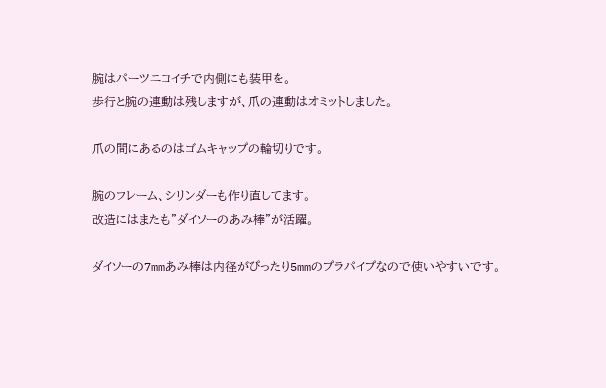腕はパーツニコイチで内側にも装甲を。
歩行と腕の連動は残しますが、爪の連動はオミットしました。

爪の間にあるのはゴムキャップの輪切りです。

腕のフレーム、シリンダーも作り直してます。
改造にはまたも"ダイソーのあみ棒"が活躍。

ダイソーの7mmあみ棒は内径がぴったり5mmのプラパイプなので使いやすいです。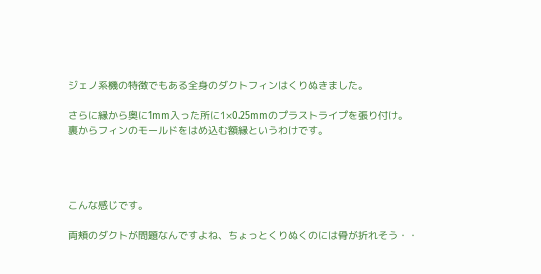ジェノ系機の特徴でもある全身のダクトフィンはくりぬきました。

さらに縁から奥に1mm入った所に1×0.25mmのプラストライプを張り付け。
裏からフィンのモールドをはめ込む額縁というわけです。




こんな感じです。

両頬のダクトが問題なんですよね、ちょっとくりぬくのには骨が折れそう・・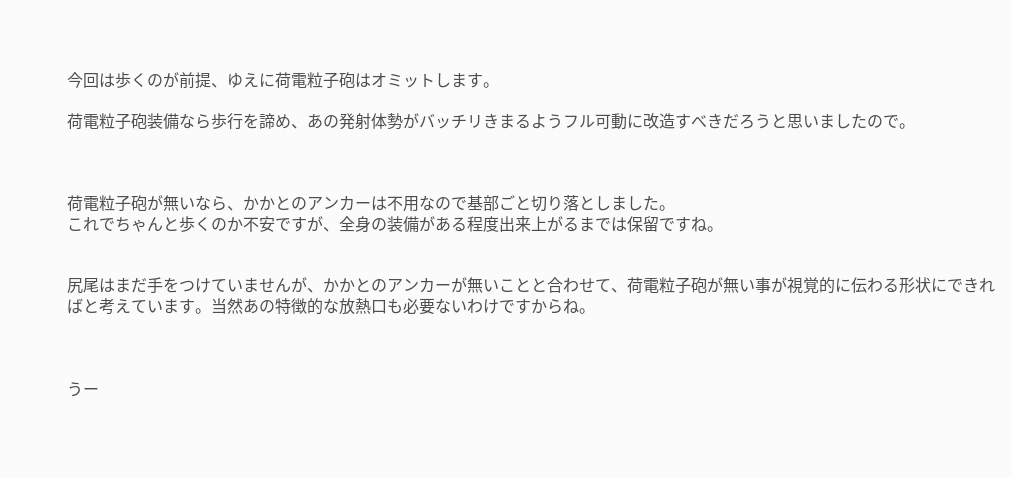今回は歩くのが前提、ゆえに荷電粒子砲はオミットします。

荷電粒子砲装備なら歩行を諦め、あの発射体勢がバッチリきまるようフル可動に改造すべきだろうと思いましたので。



荷電粒子砲が無いなら、かかとのアンカーは不用なので基部ごと切り落としました。
これでちゃんと歩くのか不安ですが、全身の装備がある程度出来上がるまでは保留ですね。


尻尾はまだ手をつけていませんが、かかとのアンカーが無いことと合わせて、荷電粒子砲が無い事が視覚的に伝わる形状にできればと考えています。当然あの特徴的な放熱口も必要ないわけですからね。



うー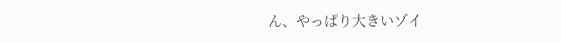ん、やっぱり大きいゾイ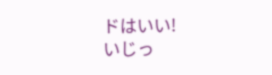ドはいい!
いじっ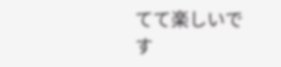てて楽しいです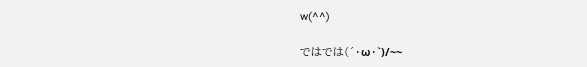w(^^)

ではでは(´・ω・`)/~~